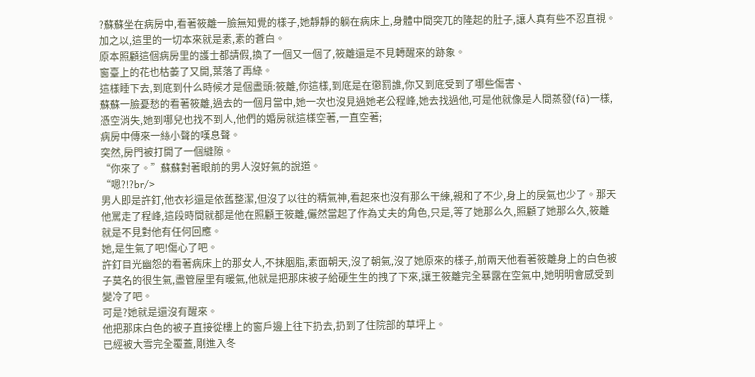?蘇蘇坐在病房中,看著筱離一臉無知覺的樣子,她靜靜的躺在病床上,身體中間突兀的隆起的肚子,讓人真有些不忍直視。
加之以,這里的一切本來就是素,素的蒼白。
原本照顧這個病房里的護士都請假,換了一個又一個了,筱離還是不見轉醒來的跡象。
窗臺上的花也枯萎了又開,葉落了再綠。
這樣睡下去,到底到什么時候才是個盡頭:筱離,你這樣,到底是在懲罰誰,你又到底受到了哪些傷害、
蘇蘇一臉憂愁的看著筱離,過去的一個月當中,她一次也沒見過她老公程峰,她去找過他,可是他就像是人間蒸發(fā)一樣,憑空消失,她到哪兒也找不到人,他們的婚房就這樣空著,一直空著;
病房中傳來一絲小聲的嘆息聲。
突然,房門被打開了一個縫隙。
“你來了。”蘇蘇對著眼前的男人沒好氣的說道。
“嗯?!?br/>
男人即是許釘,他衣衫還是依舊整潔,但沒了以往的精氣神,看起來也沒有那么干練,親和了不少,身上的戾氣也少了。那天他罵走了程峰,這段時間就都是他在照顧王筱離,儼然當起了作為丈夫的角色,只是,等了她那么久,照顧了她那么久,筱離就是不見對他有任何回應。
她,是生氣了吧!傷心了吧。
許釘目光幽怨的看著病床上的那女人,不抹胭脂,素面朝天,沒了朝氣,沒了她原來的樣子,前兩天他看著筱離身上的白色被子莫名的很生氣,盡管屋里有暖氣,他就是把那床被子給硬生生的拽了下來,讓王筱離完全暴露在空氣中,她明明會感受到變冷了吧。
可是?她就是還沒有醒來。
他把那床白色的被子直接從樓上的窗戶邊上往下扔去,扔到了住院部的草坪上。
已經被大雪完全覆蓋,剛進入冬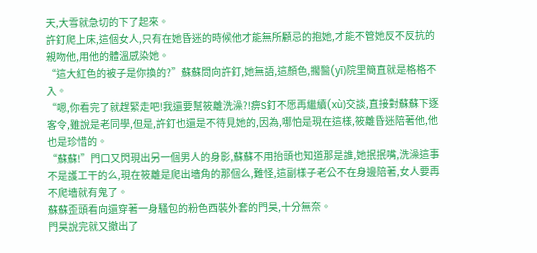天,大雪就急切的下了起來。
許釘爬上床,這個女人,只有在她昏迷的時候他才能無所顧忌的抱她,才能不管她反不反抗的親吻他,用他的體溫感染她。
“這大紅色的被子是你換的?”蘇蘇問向許釘,她無語,這顏色,擱醫(yī)院里簡直就是格格不入。
“嗯,你看完了就趕緊走吧!我還要幫筱離洗澡?!痹S釘不愿再繼續(xù)交談,直接對蘇蘇下逐客令,雖說是老同學,但是,許釘也還是不待見她的,因為,哪怕是現在這樣,筱離昏迷陪著他,他也是珍惜的。
“蘇蘇!”門口又閃現出另一個男人的身影,蘇蘇不用抬頭也知道那是誰,她抿抿嘴,洗澡這事不是護工干的么,現在筱離是爬出墻角的那個么,難怪,這副樣子老公不在身邊陪著,女人要再不爬墻就有鬼了。
蘇蘇歪頭看向還穿著一身騷包的粉色西裝外套的門昊,十分無奈。
門昊說完就又撤出了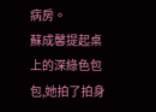病房。
蘇成馨提起桌上的深綠色包包,她拍了拍身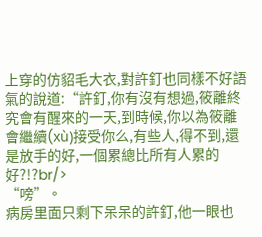上穿的仿貂毛大衣,對許釘也同樣不好語氣的說道:“許釘,你有沒有想過,筱離終究會有醒來的一天,到時候,你以為筱離會繼續(xù)接受你么,有些人,得不到,還是放手的好,一個累總比所有人累的好?!?br/>
“嗙”。
病房里面只剩下呆呆的許釘,他一眼也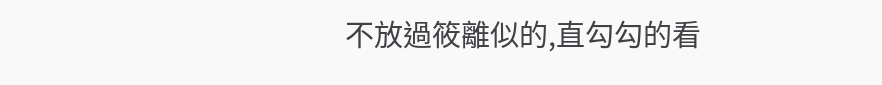不放過筱離似的,直勾勾的看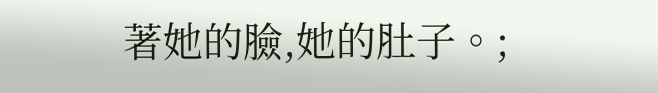著她的臉,她的肚子。;